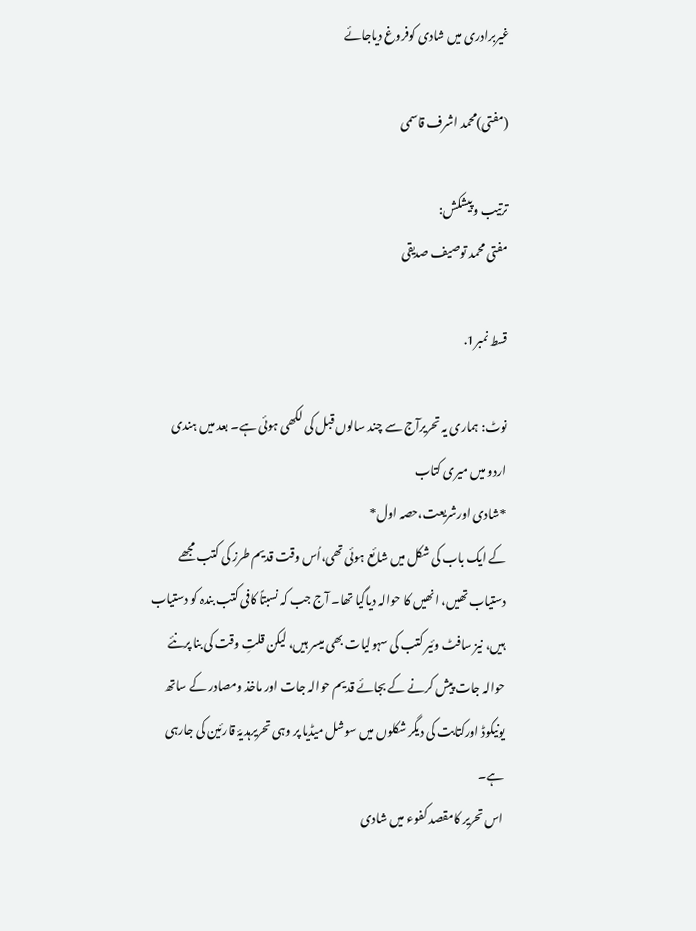غیربرادری میں شادی کوفروغ دیاجائے

(مفتی)محمد اشرف قاسمی

ترتیب وپیشکش:
مفتی محمد توصیف صدیقی

قسط نمبر1.

نوٹ: ہماری یہ تحریرآج سے چند سالوں قبل کی لکھی ہوئی ہے۔ بعد میں ہندی اردو میں میری کتاب
*شادی اورشریعت،حصہ اول*
کے ایک باب کی شکل میں شائع ہوئی تھی،اُس وقت قدیم طرز کی کتب مجھے دستیاب تھیں، انھیں کا حوالہ دیاگیا تھا۔ آج جب کہ نسبتاً کافی کتب بندہ کو دستیاب ہیں، نیز سافٹ وئیر کتب کی سہولیات بھی میسر ہیں، لیکن قلتِ وقت کی بنا پرنئے حوالہ جات پیش کرنے کے بجائے قدیم حوالہ جات اور ماخذ ومصادر کے ساتھ یونیکوڈ اورکتابت کی دیگر شکلوں میں سوشل میڈیا پر وہی تحریرہدیۂ قارئین کی جارہی ہے۔
اس تحریر کامقصد کفوء میں شادی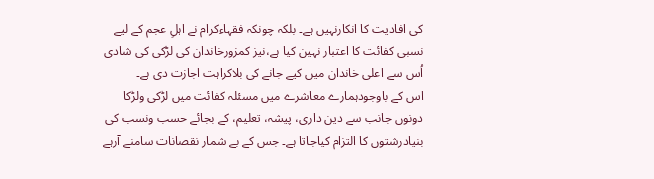کی افادیت کا انکارنہیں ہے۔ بلکہ چونکہ فقہاءکرام نے اہلِ عجم کے لیے نسبی کفائت کا اعتبار نہین کیا ہے،نیز کمزورخاندان کی لڑکی کی شادی اُس سے اعلی خاندان میں کیے جانے کی بلاکراہت اجازت دی ہے۔
اس کے باوجودہمارے معاشرے میں مسئلہ کفائت میں لڑکی ولڑکا دونوں جانب سے دین داری، پیشہ، تعلیم، کے بجائے حسب ونسب کی بنیادرشتوں کا التزام کیاجاتا ہے۔ جس کے بے شمار نقصانات سامنے آرہے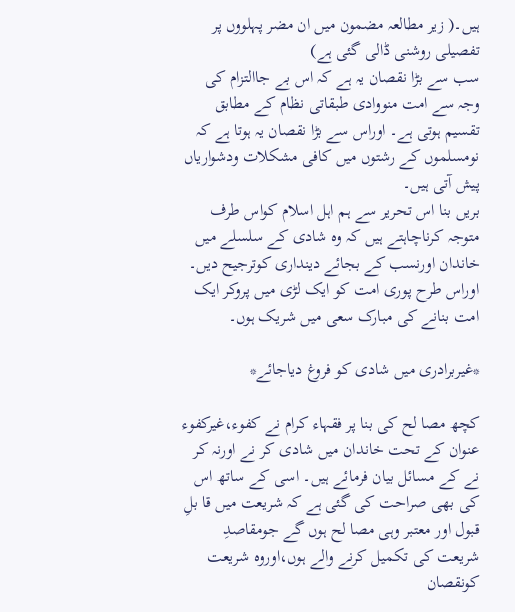ہیں۔( زیر مطالعہ مضمون میں ان مضر پہلووں پر تفصیلی روشنی ڈالی گئی ہے)
سب سے بڑا نقصان یہ ہے کہ اس بے جاالتزام کی وجہ سے امت منووادی طبقاتی نظام کے مطابق تقسیم ہوتی ہے۔ اوراس سے بڑا نقصان یہ ہوتا ہے کہ نومسلموں کے رشتوں میں کافی مشکلات ودشواریاں پیش آتی ہیں۔
بریں بنا اس تحریر سے ہم اہل اسلام کواس طرف متوجہ کرناچاہتے ہیں کہ وہ شادی کے سلسلے میں خاندان اورنسب کے بجائے دینداری کوترجیح دیں۔ اوراس طرح پوری امت کو ایک لڑی میں پروکر ایک امت بنانے کی مبارک سعی میں شریک ہوں۔

*غیربرادری میں شادی کو فروغ دیاجائے*

کچھ مصا لح کی بنا پر فقہاء کرام نے کفوء،غیرکفوء عنوان کے تحت خاندان میں شادی کر نے اورنہ کر نے کے مسائل بیان فرمائے ہیں۔ اسی کے ساتھ اس کی بھی صراحت کی گئی ہے کہ شریعت میں قا بلِ قبول اور معتبر وہی مصا لح ہوں گے جومقاصدِ شریعت کی تکمیل کرنے والے ہوں،اوروہ شریعت کونقصان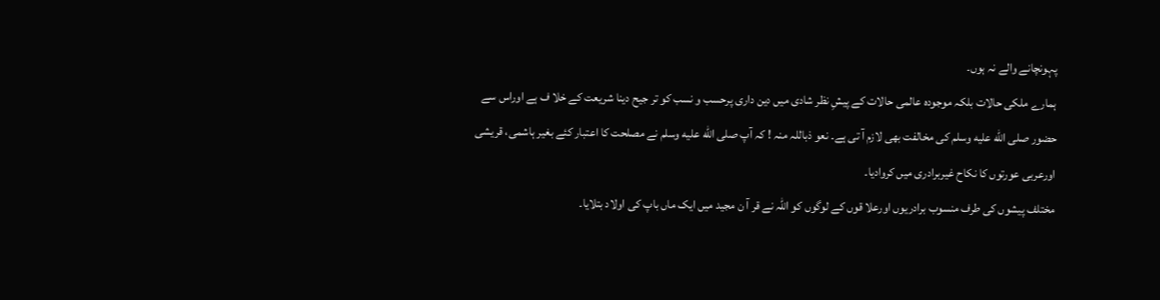پہونچانے والے نہ ہوں۔
ہمارے ملکی حالات بلکہ موجودہ عالمی حالات کے پیشِ نظر شادی میں دین داری پرحسب و نسب کو تر جیح دینا شریعت کے خلا ف ہے اوراس سے حضور صلى الله عليه وسلم کی مخالفت بھی لازم آ تی ہے۔ نعو ذباللہ منہ ! کہ آپ صلى الله عليه وسلم نے مصلحت کا اعتبار کئے بغیر ہاشمی، قریشی اورعربی عورتوں کا نکاح غیربرادری میں کروادیا۔
مختلف پیشوں کی طرف منسوب برادریوں اورعلا قوں کے لوگوں کو اللہ نے قر آ ن مجید میں ایک ماں باپ کی اولاد بتلایا۔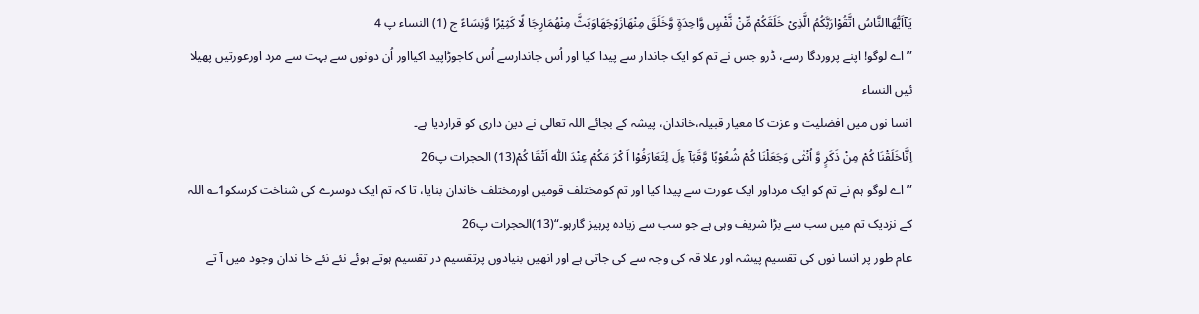یَآاَیُّھَاالنَّاسُ اتَّقُوْارَبَّکُمُ الَّذِیْ خَلَقَکُمْ مِّنْ نَّفْسٍ وَّاحِدَۃٍ وَّخَلَقَ مِنْھَازَوْجَھَاوَبَثَّ مِنْھُمَارِجَا لًا کَثِیْرًا وَّنِسَاءً ج (1) النساء پ 4
”اے لوگو! اپنے پروردگا رسے، ڈرو جس نے تم کو ایک جاندار سے پیدا کیا اور اُس جاندارسے اُس کاجوڑاپید اکیااور اُن دونوں سے بہت سے مرد اورعورتیں پھیلا ئیں النساء
انسا نوں میں افضلیت و عزت کا معیار قبیلہ،خاندان، پیشہ کے بجائے اللہ تعالی نے دین داری کو قراردیا ہے۔
اِنَّاخَلَقْنَا کُمْ مِنْ ذَکَرٍ وَّ اُنْثٰی وَجَعَلْنَا کُمْ شُعُوْبًا وَّقَبَآ ءِلَ لِتَعَارَفُوْا اَ کْرَ مَکُمْ عِنْدَ اللّٰہ اَتْقَا کُمْ(13) الحجرات پ26
”اے لوگو ہم نے تم کو ایک مرداور ایک عورت سے پیدا کیا اور تم کومختلف قومیں اورمختلف خاندان بنایا، تا کہ تم ایک دوسرے کی شناخت کرسکو1؎ اللہ کے نزدیک تم میں سب سے بڑا شریف وہی ہے جو سب سے زیادہ پرہیز گارہو۔“(13)الحجرات پ26
عام طور پر انسا نوں کی تقسیم پیشہ اور علا قہ کی وجہ سے کی جاتی ہے اور انھیں بنیادوں پرتقسیم در تقسیم ہوتے ہوئے نئے نئے خا ندان وجود میں آ تے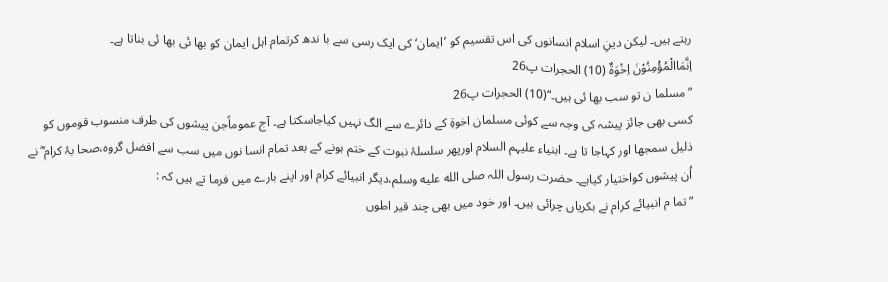رہتے ہیں۔ لیکن دینِ اسلام انسانوں کی اس تقسیم کو ’ایمان‘ کی ایک رسی سے با ندھ کرتمام اہل ایمان کو بھا ئی بھا ئی بناتا ہے۔
اِنَّمَاالْمُؤْمِنُوْنَ اِخْوَۃٌ (10) الحجرات پ26
”مسلما ن تو سب بھا ئی ہیں۔“(10) الحجرات پ26
کسی بھی جائز پیشہ کی وجہ سے کوئی مسلمان اخوۃِ کے دائرے سے الگ نہیں کیاجاسکتا ہے۔ آج عموماًجن پیشوں کی طرف منسوب قوموں کو ذلیل سمجھا اور کہاجا تا ہے۔ ابنیاء علیہم السلام اورپھر سلسلۂ نبوت کے ختم ہونے کے بعد تمام انسا نوں میں سب سے افضل گروہ،صحا بۂ کرام ؓ نے اُن پیشوں کواختیار کیاہے۔ حضرت رسول اللہ صلى الله عليه وسلم،دیگر انبیائے کرام اور اپنے بارے میں فرما تے ہیں کہ :
”تما م انبیائے کرام نے بکریاں چرائی ہیں۔ اور خود میں بھی چند قیر اطوں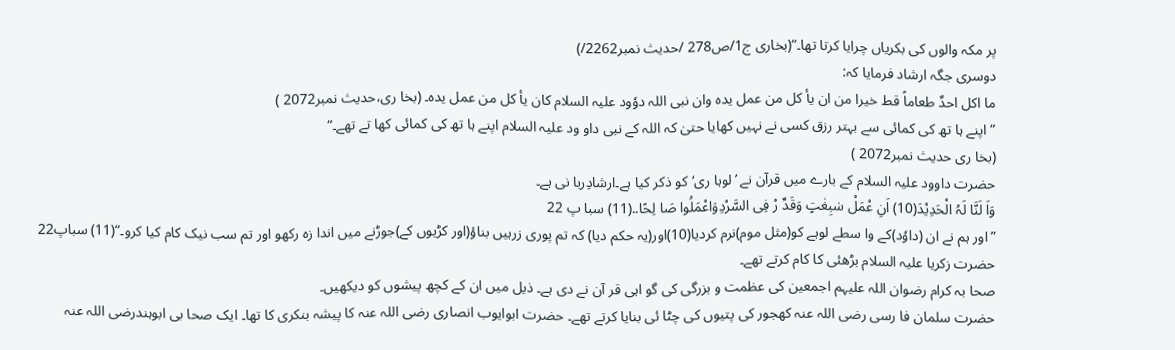پر مکہ والوں کی بکریاں چرایا کرتا تھا۔“(بخاری ج1/ص278 /حدیث نمبر2262/)
دوسری جگہ ارشاد فرمایا کہ:
ما اکل احدٌ طعاماً قط خیرا من ان یأ کل من عمل یدہ وان نبی اللہ دوٗود علیہ السلام کان یأ کل من عمل یدہ۔ (بخا ری،حدیث نمبر2072 )
”اپنے ہا تھ کی کمائی سے بہتر رزق کسی نے نہیں کھایا حتیٰ کہ اللہ کے نبی داو ود علیہ السلام اپنے ہا تھ کی کمائی کھا تے تھے۔“
(بخا ری حدیث نمبر2072 )
حضرت داوود علیہ السلام کے بارے میں قرآن نے ’لوہا ری‘کو ذکر کیا ہے۔ارشادِربا نی ہے۔
وَاَ لَنَّا لَہُ الْحَدِیْدَ(10) اَنِ عْمَلْ سٰبِغٰتٍ وَقَدِّ رْ فِی السَّرْدِوَاعْمَلُوا صَا لِحًا..(11) سبا پ 22
”اور ہم نے ان (داوٗد)کے وا سطے لوہے کو(مثل موم)نرم کردیا(10)اور(یہ حکم دیا) کہ تم پوری زرہیں بناؤ(اور کڑیوں کے)جوڑنے میں اندا زہ رکھو اور تم سب نیک کام کیا کرو۔“(11) سباپ22
حضرت زکریا علیہ السلام بڑھئی کا کام کرتے تھے۔
صحا بہ کرام رضوان اللہ علیہم اجمعین کی عظمت و بزرگی کی گو اہی قر آن نے دی ہے۔ ذیل میں ان کے کچھ پیشوں کو دیکھیں۔
حضرت سلمان فا رسی رضی اللہ عنہ کھجور کی پتیوں کی چٹا ئی بنایا کرتے تھے۔ حضرت ابوایوب انصاری رضی اللہ عنہ کا پیشہ بنکری کا تھا۔ ایک صحا بی ابوہندرضی اللہ عنہ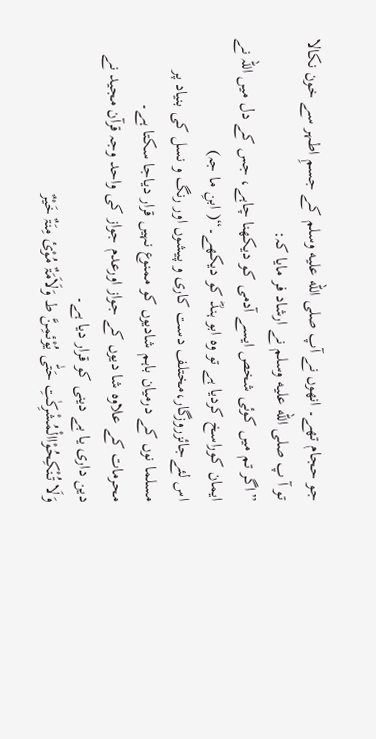جو حجام تھے۔ انھوں نے آپ صلى الله عليه وسلم کے جسمِ اطہر سے خون نکالا تو آ پ صلى الله عليه وسلم نے ارشاد فر مایا کہ:
”اگر تم میں کوئی شخص ایسے آدمی کو دیکھنا چاہے، جس کے دل میں اللہ نے ایمان کوراسخ کردیا ہے تو وہ ابو ہندؓ کو دیکھے۔“( ابنِ ما جہ)
اس لئےجائزروزگار،مختلف دست کاری و پیشوں اور رنگ و نسل کی بنیاد پر مسلما نوں کے درمیان باہم شادیوں کو ممنوع نہیں قرار دیاجا سکتا ہے۔
محرمات کے علاوہ شا دیوں کے جواز اورعدم جواز کی واحد وجہ قرآن مجید نے دین داری یا بے دینی کو قرار دیا ہے۔
وَلَا تُنْکِحُوْاالْمُشْرِکٰتِ حَتّٰی یُوْئمِنَّ ط وَلَاَمَۃٌ مُوْئ مِنَۃٌ خَیْرٌ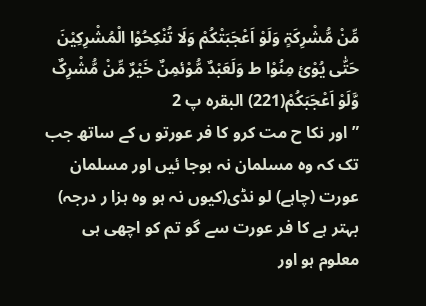مِّنْ مُّشْرِکَۃٍ وَلَوْ اَعْجَبَتْکُمْ وَلَا تُنْکِحُوْا الْمُشْرِکِیْنَ حَتّٰی یُوْئ مِنُوْا ط وَلَعَبْدٌ مُّوْئمِنٌ خَیْرٌ مِّنْ مُّشْرِکٌ وَّلَوْ اَعْجَبَکُمْ(221) البقرہ پ 2
”اور نکا ح مت کرو کا فر عورتو ں کے ساتھ جب تک کہ وہ مسلمان نہ ہوجا ئیں اور مسلمان عورت (چاہے) لو نڈی(کیوں نہ ہو وہ ہزا ر درجہ) بہتر ہے کا فر عورت سے گو تم کو اچھی ہی معلوم ہو اور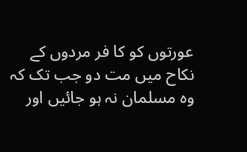عورتوں کو کا فر مردوں کے نکاح میں مت دو جب تک کہ وہ مسلمان نہ ہو جائیں اور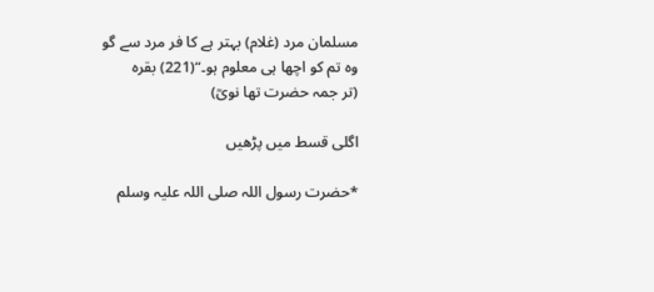مسلمان مرد (غلام) بہتر ہے کا فر مرد سے گو وہ تم کو اچھا ہی معلوم ہو۔“(221) بقرہ
(تر جمہ حضرت تھا نویؒ)

اگلی قسط میں پڑھیں

*حضرت رسول اللہ صلی اللہ علیہ وسلم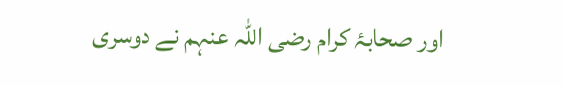اور صحابۂ کرام رضی اللہ عنہم نے دوسری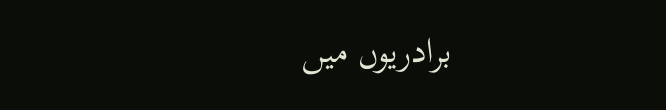برادریوں میں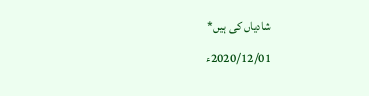شادیاں کی ہیں*
2020/12/01ء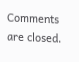Comments are closed.